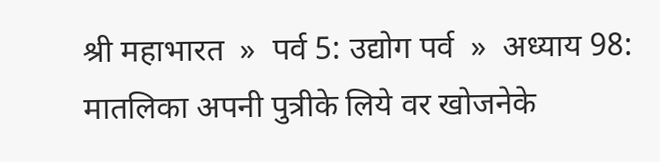श्री महाभारत  »  पर्व 5: उद्योग पर्व  »  अध्याय 98: मातलिका अपनी पुत्रीके लिये वर खोजनेके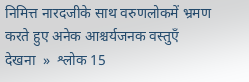निमित्त नारदजीके साथ वरुणलोकमें भ्रमण करते हुए अनेक आश्चर्यजनक वस्तुएँ देखना  »  श्लोक 15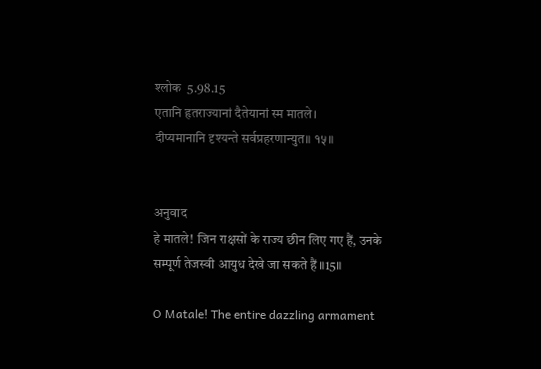श्लोक  5.98.15
एतानि हृतराज्यानां दैतेयानां स्म मातले।
दीप्यमानानि दृश्यन्ते सर्वप्रहरणान्युत॥ १५॥


अनुवाद
हे मातले! जिन राक्षसों के राज्य छीन लिए गए हैं, उनके सम्पूर्ण तेजस्वी आयुध देखे जा सकते हैं ॥15॥

O Matale! The entire dazzling armament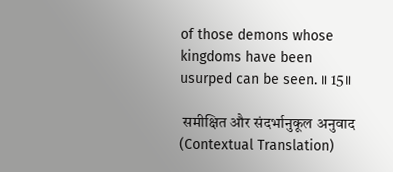of those demons whose kingdoms have been usurped can be seen. ॥ 15॥

 समीक्षित और संदर्भानुकूल अनुवाद (Contextual Translation)